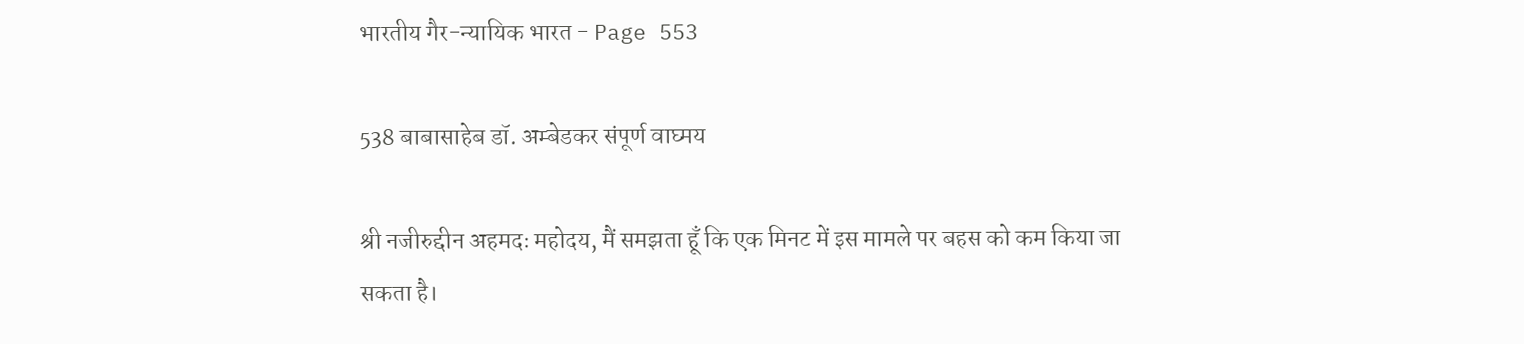भारतीय गैर-न्यायिक भारत - Page 553

538 बाबासाहेब डॉ. अम्बेडकर संपूर्ण वाघ्मय

श्री नजीरुद्दीन अहमदः महोदय, मैं समझता हूँ कि एक मिनट में इस मामले पर बहस को कम किया जा सकता है।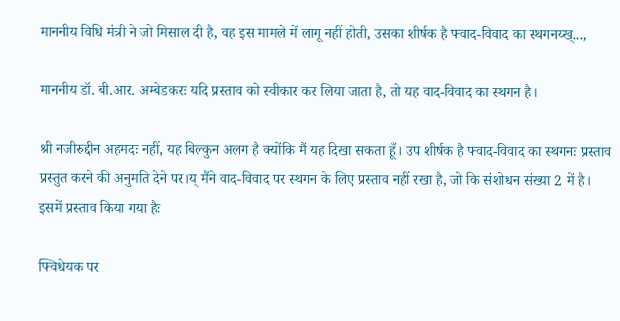माननीय विधि मंत्री ने जो मिसाल दी है, वह इस मामले में लागू नहीं होती, उसका शीर्षक है फ्वाद-विवाद का स्थगनय्ख्...,

माननीय डॉ. बी.आर. अम्बेडकरः यदि प्रस्ताव को स्वीकार कर लिया जाता है, तो यह वाद-विवाद का स्थगन है।

श्री नजीरुद्दीन अहमदः नहीं, यह बिल्कुन अलग है क्योंकि मैं यह दिखा सकता हूँ। उप शीर्षक है फ्वाद-विवाद का स्थगनः प्रस्ताव प्रस्तुत करने की अनुमति देने पर।य् मैंने वाद-विवाद पर स्थगन के लिए प्रस्ताव नहीं रखा है, जो कि संशोधन संख्या 2 में है। इसमें प्रस्ताव किया गया हैः

फ्विधेयक पर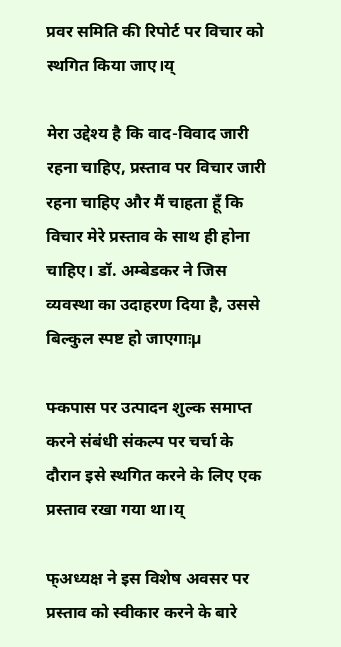प्रवर समिति की रिपोर्ट पर विचार को स्थगित किया जाए।य्

मेरा उद्देश्य है कि वाद-विवाद जारी रहना चाहिए, प्रस्ताव पर विचार जारी रहना चाहिए और मैं चाहता हूँ कि विचार मेरे प्रस्ताव के साथ ही होना चाहिए। डॉ. अम्बेडकर ने जिस व्यवस्था का उदाहरण दिया है, उससे बिल्कुल स्पष्ट हो जाएगाःµ

फ्कपास पर उत्पादन शुल्क समाप्त करने संबंधी संकल्प पर चर्चा के दौरान इसे स्थगित करने के लिए एक प्रस्ताव रखा गया था।य्

फ्अध्यक्ष ने इस विशेष अवसर पर प्रस्ताव को स्वीकार करने के बारे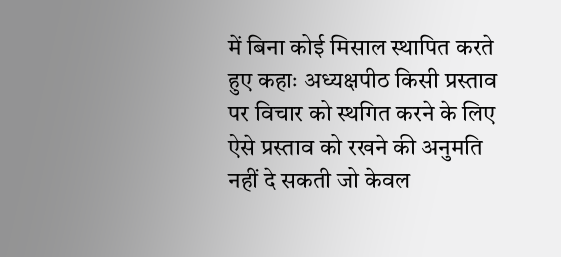में बिना कोई मिसाल स्थापित करते हुए कहाः अध्यक्षपीठ किसी प्रस्ताव पर विचार को स्थगित करने के लिए ऐसे प्रस्ताव को रखने की अनुमति नहीं दे सकती जो केवल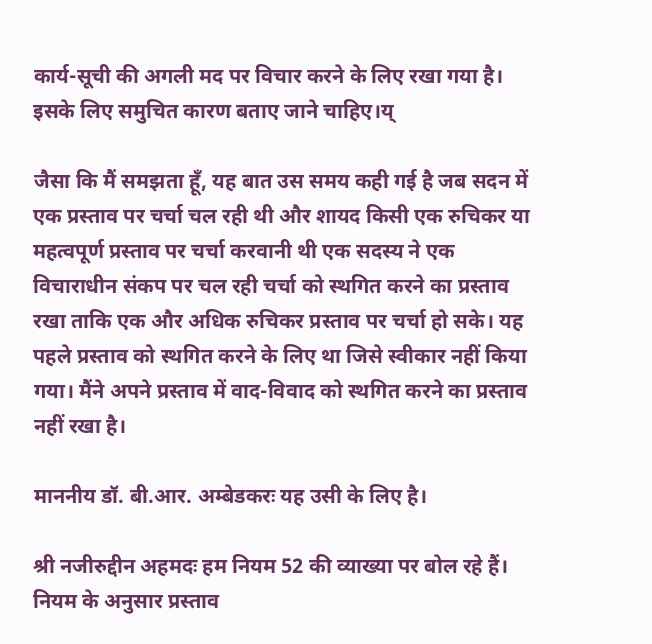कार्य-सूची की अगली मद पर विचार करने के लिए रखा गया है। इसके लिए समुचित कारण बताए जाने चाहिए।य्

जैसा कि मैं समझता हूँ, यह बात उस समय कही गई है जब सदन में एक प्रस्ताव पर चर्चा चल रही थी और शायद किसी एक रुचिकर या महत्वपूर्ण प्रस्ताव पर चर्चा करवानी थी एक सदस्य ने एक विचाराधीन संकप पर चल रही चर्चा को स्थगित करने का प्रस्ताव रखा ताकि एक और अधिक रुचिकर प्रस्ताव पर चर्चा हो सके। यह पहले प्रस्ताव को स्थगित करने के लिए था जिसे स्वीकार नहीं किया गया। मैंने अपने प्रस्ताव में वाद-विवाद को स्थगित करने का प्रस्ताव नहीं रखा है।

माननीय डॉ. बी.आर. अम्बेडकरः यह उसी के लिए है।

श्री नजीरुद्दीन अहमदः हम नियम 52 की व्याख्या पर बोल रहे हैं। नियम के अनुसार प्रस्ताव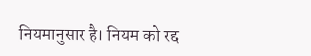नियमानुसार है। नियम को रद्द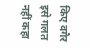किए वगैर इसे गलत नहीं कहा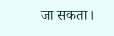जा सकता।